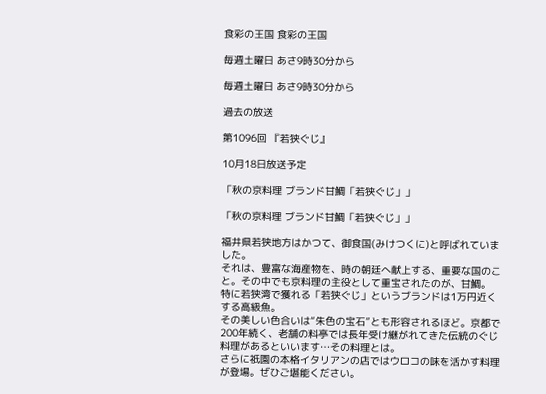食彩の王国 食彩の王国

毎週⼟曜⽇ あさ9時30分から

毎週⼟曜⽇ あさ9時30分から

過去の放送

第1096回 『若狭ぐじ』

10月18日放送予定

「秋の京料理 ブランド甘鯛「若狭ぐじ」」

「秋の京料理 ブランド甘鯛「若狭ぐじ」」

福井県若狭地方はかつて、御食国(みけつくに)と呼ばれていました。
それは、豊富な海産物を、時の朝廷へ献上する、重要な国のこと。その中でも京料理の主役として重宝されたのが、甘鯛。
特に若狭湾で獲れる「若狭ぐじ」というブランドは1万円近くする高級魚。
その美しい色合いは“朱色の宝石”とも形容されるほど。京都で200年続く、老舗の料亭では長年受け継がれてきた伝統のぐじ料理があるといいます…その料理とは。
さらに祇園の本格イタリアンの店ではウロコの味を活かす料理が登場。ぜひご堪能ください。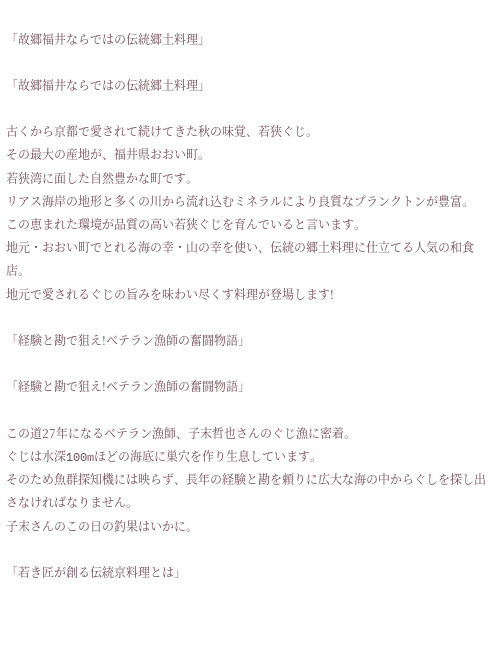「故郷福井ならではの伝統郷土料理」

「故郷福井ならではの伝統郷土料理」

古くから京都で愛されて続けてきた秋の味覚、若狭ぐじ。
その最大の産地が、福井県おおい町。
若狭湾に面した自然豊かな町です。
リアス海岸の地形と多くの川から流れ込むミネラルにより良質なプランクトンが豊富。
この恵まれた環境が品質の高い若狭ぐじを育んでいると言います。
地元・おおい町でとれる海の幸・山の幸を使い、伝統の郷土料理に仕立てる人気の和食店。
地元で愛されるぐじの旨みを味わい尽くす料理が登場します!

「経験と勘で狙え!ベテラン漁師の奮闘物語」

「経験と勘で狙え!ベテラン漁師の奮闘物語」

この道27年になるベテラン漁師、子末哲也さんのぐじ漁に密着。
ぐじは水深100mほどの海底に巣穴を作り生息しています。
そのため魚群探知機には映らず、長年の経験と勘を頼りに広大な海の中からぐしを探し出さなければなりません。
子末さんのこの日の釣果はいかに。

「若き匠が創る伝統京料理とは」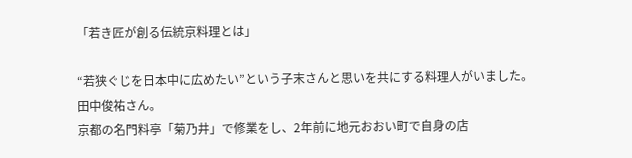「若き匠が創る伝統京料理とは」

“若狭ぐじを日本中に広めたい”という子末さんと思いを共にする料理人がいました。
田中俊祐さん。
京都の名門料亭「菊乃井」で修業をし、2年前に地元おおい町で自身の店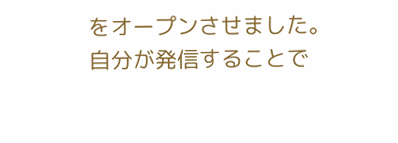をオープンさせました。
自分が発信することで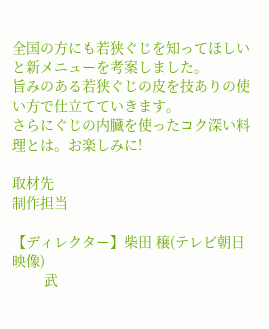全国の方にも若狭ぐじを知ってほしいと新メニューを考案しました。
旨みのある若狭ぐじの皮を技ありの使い方で仕立てていきます。
さらにぐじの内臓を使ったコク深い料理とは。お楽しみに!

取材先
制作担当

【ディレクター】柴田 穣(テレビ朝日映像)
        武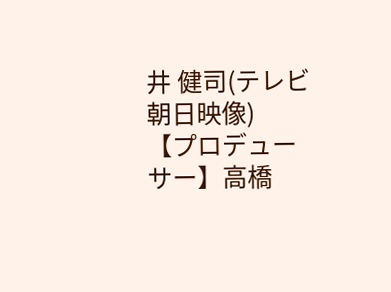井 健司(テレビ朝日映像)
【プロデューサー】高橋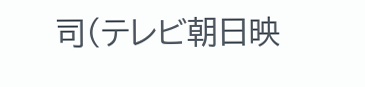司(テレビ朝日映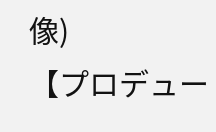像)
【プロデュー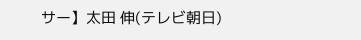サー】太田 伸(テレビ朝日)